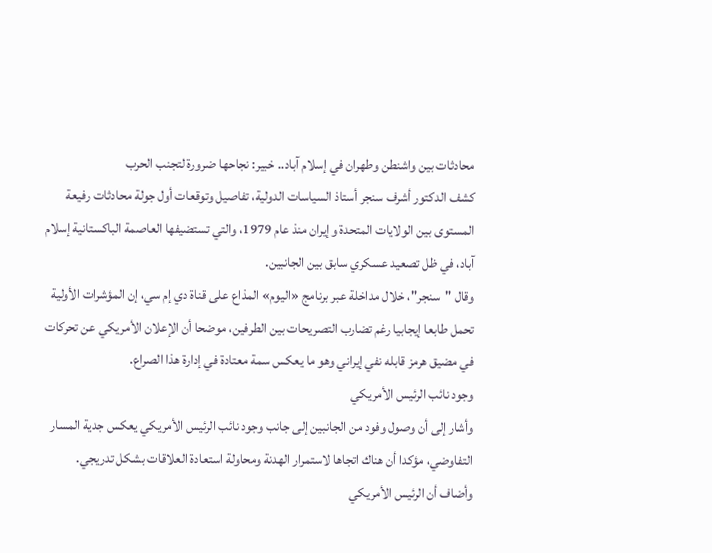محادثات بين واشنطن وطهران في إسلام آباد.. خبير: نجاحها ضرورة لتجنب الحرب
كشف الدكتور أشرف سنجر أستاذ السياسات الدولية، تفاصيل وتوقعات أول جولة محادثات رفيعة المستوى بين الولايات المتحدة وإيران منذ عام 1979، والتي تستضيفها العاصمة الباكستانية إسلام آباد، في ظل تصعيد عسكري سابق بين الجانبين.
وقال "سنجر"، خلال مداخلة عبر برنامج «اليوم» المذاع على قناة دي إم سي، إن المؤشرات الأولية تحمل طابعا إيجابيا رغم تضارب التصريحات بين الطرفين، موضحا أن الإعلان الأمريكي عن تحركات في مضيق هرمز قابله نفي إيراني وهو ما يعكس سمة معتادة في إدارة هذا الصراع.
وجود نائب الرئيس الأمريكي
وأشار إلى أن وصول وفود من الجانبين إلى جانب وجود نائب الرئيس الأمريكي يعكس جدية المسار التفاوضي، مؤكدا أن هناك اتجاها لاستمرار الهدنة ومحاولة استعادة العلاقات بشكل تدريجي.
وأضاف أن الرئيس الأمريكي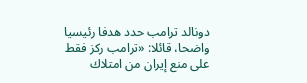دونالد ترامب حدد هدفا رئيسيا واضحا، قائلا: «ترامب ركز فقط على منع إيران من امتلاك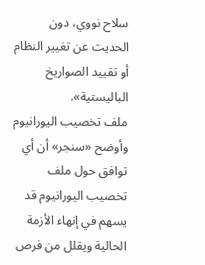سلاح نووي، دون الحديث عن تغيير النظام أو تقييد الصواريخ الباليستية».
ملف تخصيب اليورانيوم
وأوضح «سنجر» أن أي توافق حول ملف تخصيب اليورانيوم قد يسهم في إنهاء الأزمة الحالية ويقلل من فرص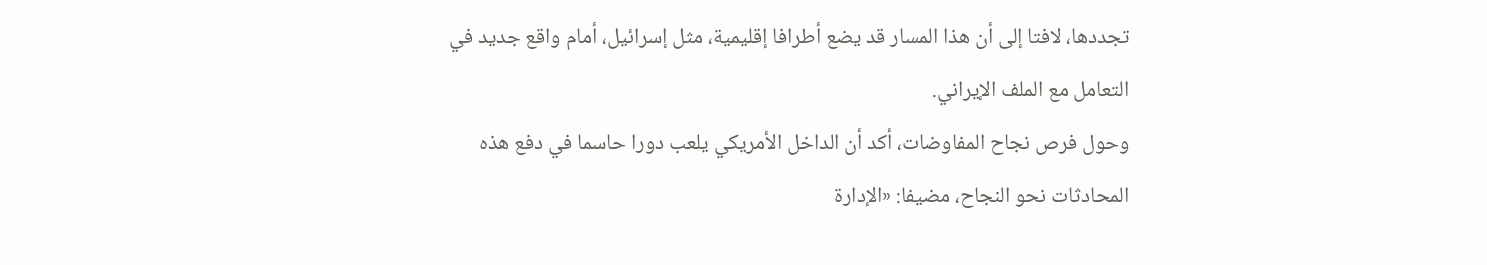تجددها، لافتا إلى أن هذا المسار قد يضع أطرافا إقليمية، مثل إسرائيل، أمام واقع جديد في التعامل مع الملف الإيراني.
وحول فرص نجاح المفاوضات، أكد أن الداخل الأمريكي يلعب دورا حاسما في دفع هذه المحادثات نحو النجاح، مضيفا: «الإدارة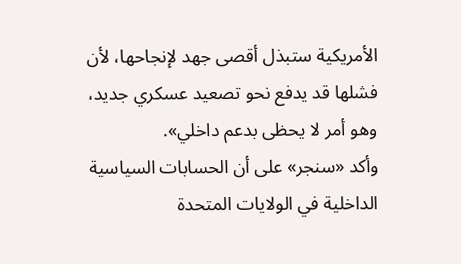الأمريكية ستبذل أقصى جهد لإنجاحها، لأن فشلها قد يدفع نحو تصعيد عسكري جديد، وهو أمر لا يحظى بدعم داخلي».
وأكد «سنجر» على أن الحسابات السياسية الداخلية في الولايات المتحدة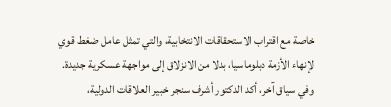خاصة مع اقتراب الاستحقاقات الانتخابية، والتي تمثل عامل ضغط قوي لإنهاء الأزمة دبلوماسيا، بدلا من الانزلاق إلى مواجهة عسكرية جديدة.
وفي سياق آخر، أكد الدكتور أشرف سنجر خبير العلاقات الدولية،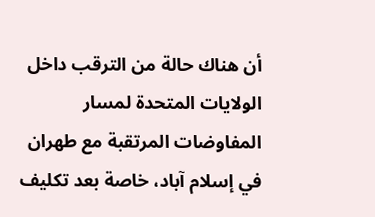أن هناك حالة من الترقب داخل الولايات المتحدة لمسار المفاوضات المرتقبة مع طهران في إسلام آباد، خاصة بعد تكليف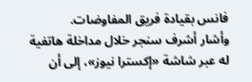فانس بقيادة فريق المفاوضات.
وأشار أشرف سنجر خلال مداخلة هاتفية له عبر شاشة «إكسترا نيوز»، إلى أن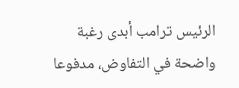الرئيس ترامب أبدى رغبة واضحة في التفاوض، مدفوعا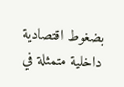بضغوط اقتصادية داخلية متمثلة في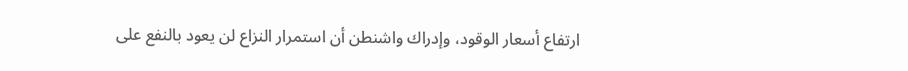ارتفاع أسعار الوقود، وإدراك واشنطن أن استمرار النزاع لن يعود بالنفع على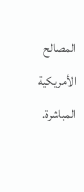المصالح الأمريكية المباشرة.